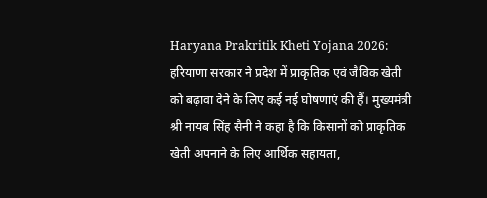Haryana Prakritik Kheti Yojana 2026: हरियाणा सरकार ने प्रदेश में प्राकृतिक एवं जैविक खेती को बढ़ावा देने के लिए कई नई घोषणाएं की हैं। मुख्यमंत्री श्री नायब सिंह सैनी ने कहा है कि किसानों को प्राकृतिक खेती अपनाने के लिए आर्थिक सहायता,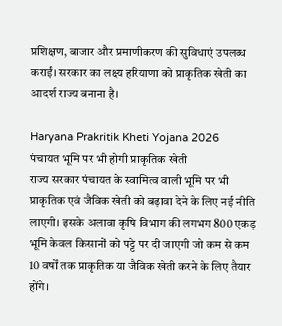प्रशिक्षण, बाजार और प्रमाणीकरण की सुविधाएं उपलब्ध कराईं। सरकार का लक्ष्य हरियाणा को प्राकृतिक खेती का आदर्श राज्य बनाना है।

Haryana Prakritik Kheti Yojana 2026
पंचायत भूमि पर भी होगी प्राकृतिक खेती
राज्य सरकार पंचायत के स्वामित्व वाली भूमि पर भी प्राकृतिक एवं जैविक खेती को बढ़ावा देने के लिए नई नीति लाएगी। इसके अलावा कृषि विभाग की लगभग 800 एकड़ भूमि केवल किसानों को पट्टे पर दी जाएगी जो कम से कम 10 वर्षों तक प्राकृतिक या जैविक खेती करने के लिए तैयार होंगे।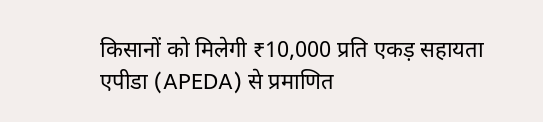किसानों को मिलेगी ₹10,000 प्रति एकड़ सहायता
एपीडा (APEDA) से प्रमाणित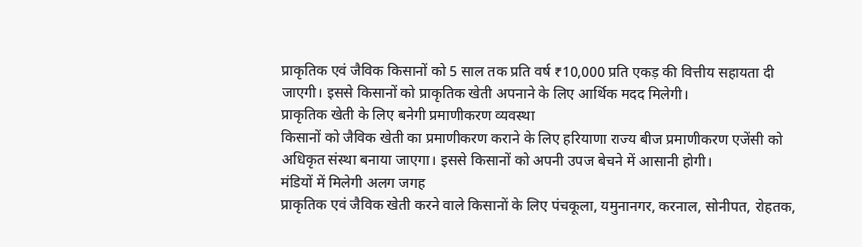प्राकृतिक एवं जैविक किसानों को 5 साल तक प्रति वर्ष ₹10,000 प्रति एकड़ की वित्तीय सहायता दी जाएगी। इससे किसानों को प्राकृतिक खेती अपनाने के लिए आर्थिक मदद मिलेगी।
प्राकृतिक खेती के लिए बनेगी प्रमाणीकरण व्यवस्था
किसानों को जैविक खेती का प्रमाणीकरण कराने के लिए हरियाणा राज्य बीज प्रमाणीकरण एजेंसी को अधिकृत संस्था बनाया जाएगा। इससे किसानों को अपनी उपज बेचने में आसानी होगी।
मंडियों में मिलेगी अलग जगह
प्राकृतिक एवं जैविक खेती करने वाले किसानों के लिए पंचकूला, यमुनानगर, करनाल, सोनीपत, रोहतक,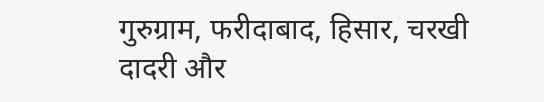गुरुग्राम, फरीदाबाद, हिसार, चरखी दादरी और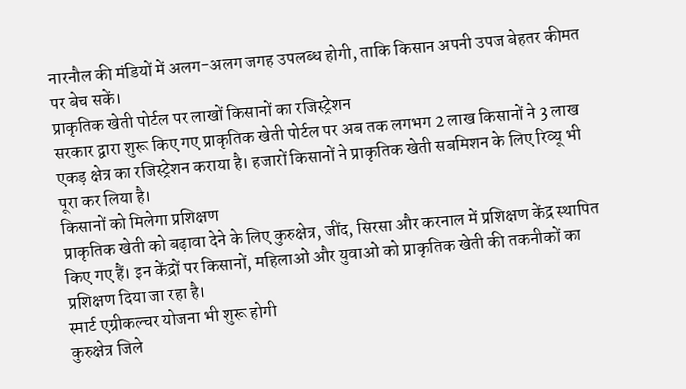नारनौल की मंडियों में अलग-अलग जगह उपलब्ध होगी, ताकि किसान अपनी उपज बेहतर कीमत पर बेच सकें।
प्राकृतिक खेती पोर्टल पर लाखों किसानों का रजिस्ट्रेशन
सरकार द्वारा शुरू किए गए प्राकृतिक खेती पोर्टल पर अब तक लगभग 2 लाख किसानों ने 3 लाख एकड़ क्षेत्र का रजिस्ट्रेशन कराया है। हजारों किसानों ने प्राकृतिक खेती सबमिशन के लिए रिव्यू भी पूरा कर लिया है।
किसानों को मिलेगा प्रशिक्षण
प्राकृतिक खेती को बढ़ावा देने के लिए कुरुक्षेत्र, जींद, सिरसा और करनाल में प्रशिक्षण केंद्र स्थापित किए गए हैं। इन केंद्रों पर किसानों, महिलाओं और युवाओं को प्राकृतिक खेती की तकनीकों का प्रशिक्षण दिया जा रहा है।
स्मार्ट एग्रीकल्चर योजना भी शुरू होगी
कुरुक्षेत्र जिले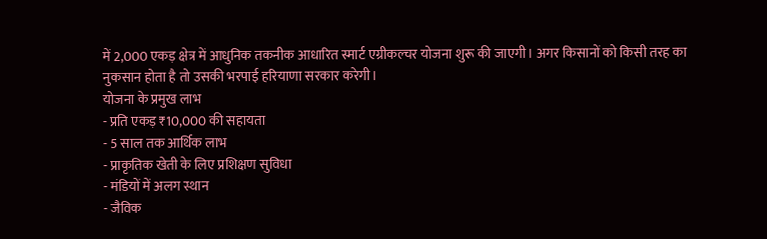में 2,000 एकड़ क्षेत्र में आधुनिक तकनीक आधारित स्मार्ट एग्रीकल्चर योजना शुरू की जाएगी। अगर किसानों को किसी तरह का नुकसान होता है तो उसकी भरपाई हरियाणा सरकार करेगी।
योजना के प्रमुख लाभ
- प्रति एकड़ ₹10,000 की सहायता
- 5 साल तक आर्थिक लाभ
- प्राकृतिक खेती के लिए प्रशिक्षण सुविधा
- मंडियों में अलग स्थान
- जैविक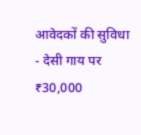आवेदकों की सुविधा
- देसी गाय पर ₹30,000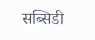सब्सिडी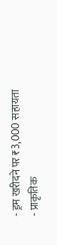- ड्रम खरीदने पर ₹3,000 सहायता
- प्राकृतिक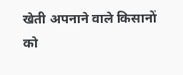खेती अपनाने वाले किसानों को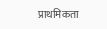प्राथमिकता